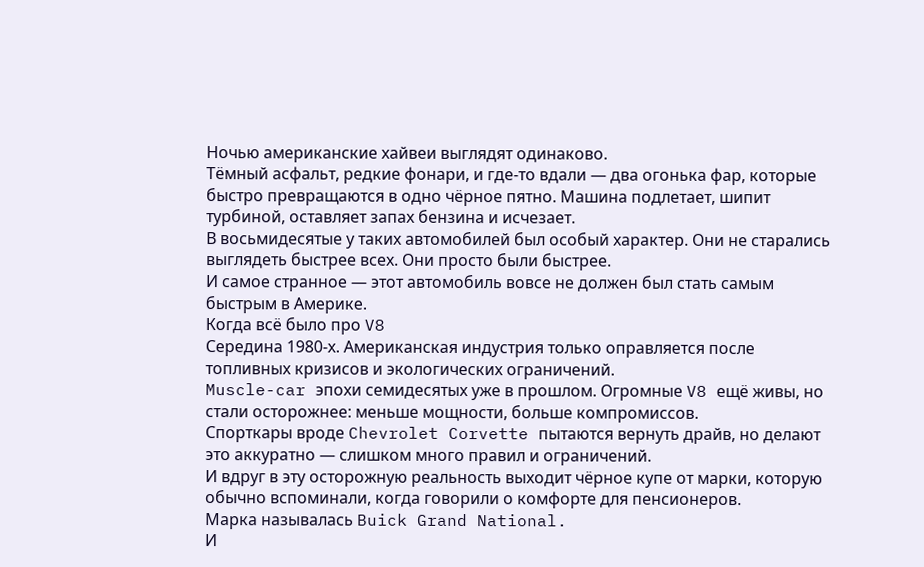Ночью американские хайвеи выглядят одинаково.
Тёмный асфальт, редкие фонари, и где-то вдали — два огонька фар, которые быстро превращаются в одно чёрное пятно. Машина подлетает, шипит турбиной, оставляет запах бензина и исчезает.
В восьмидесятые у таких автомобилей был особый характер. Они не старались выглядеть быстрее всех. Они просто были быстрее.
И самое странное — этот автомобиль вовсе не должен был стать самым быстрым в Америке.
Когда всё было про V8
Середина 1980-х. Американская индустрия только оправляется после топливных кризисов и экологических ограничений.
Muscle-car эпохи семидесятых уже в прошлом. Огромные V8 ещё живы, но стали осторожнее: меньше мощности, больше компромиссов.
Спорткары вроде Chevrolet Corvette пытаются вернуть драйв, но делают это аккуратно — слишком много правил и ограничений.
И вдруг в эту осторожную реальность выходит чёрное купе от марки, которую обычно вспоминали, когда говорили о комфорте для пенсионеров.
Марка называлась Buick Grand National.
И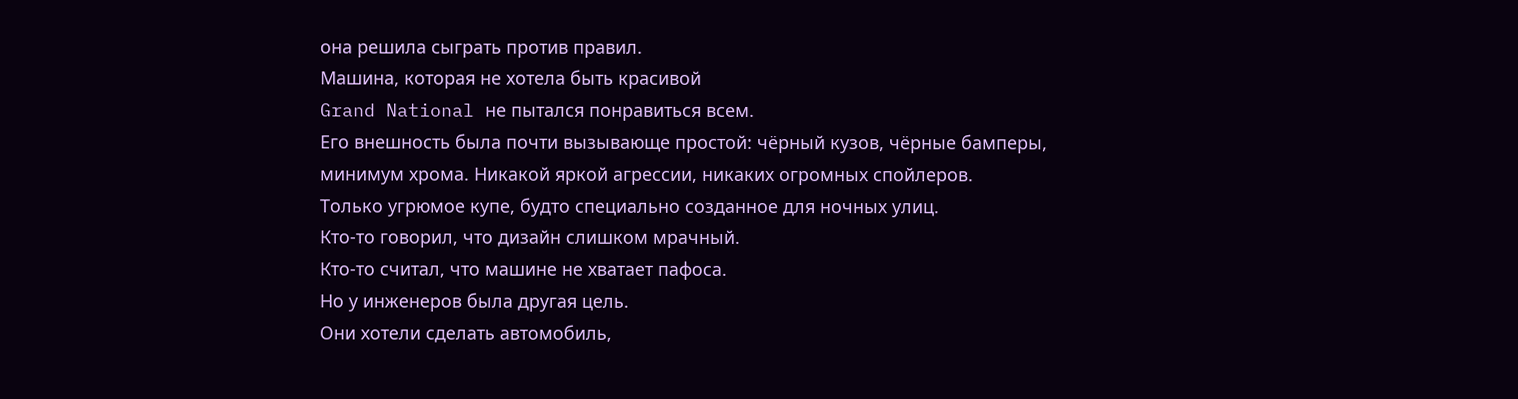она решила сыграть против правил.
Машина, которая не хотела быть красивой
Grand National не пытался понравиться всем.
Его внешность была почти вызывающе простой: чёрный кузов, чёрные бамперы, минимум хрома. Никакой яркой агрессии, никаких огромных спойлеров.
Только угрюмое купе, будто специально созданное для ночных улиц.
Кто-то говорил, что дизайн слишком мрачный.
Кто-то считал, что машине не хватает пафоса.
Но у инженеров была другая цель.
Они хотели сделать автомобиль,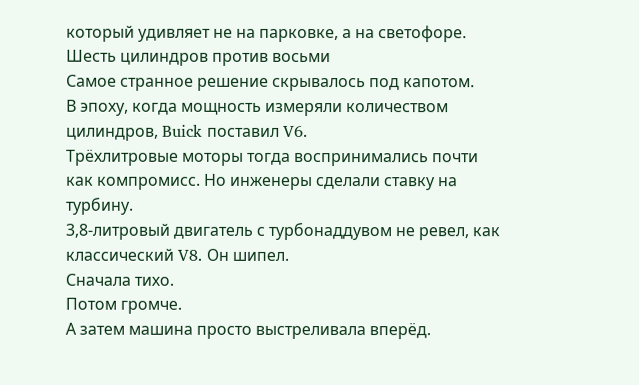который удивляет не на парковке, а на светофоре.
Шесть цилиндров против восьми
Самое странное решение скрывалось под капотом.
В эпоху, когда мощность измеряли количеством цилиндров, Buick поставил V6.
Трёхлитровые моторы тогда воспринимались почти как компромисс. Но инженеры сделали ставку на турбину.
3,8-литровый двигатель с турбонаддувом не ревел, как классический V8. Он шипел.
Сначала тихо.
Потом громче.
А затем машина просто выстреливала вперёд.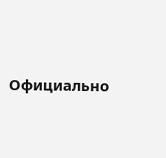Официально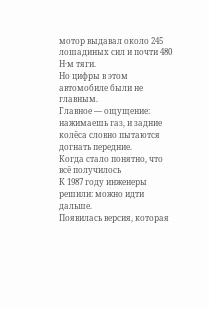мотор выдавал около 245 лошадиных сил и почти 480 Н·м тяги.
Но цифры в этом автомобиле были не главным.
Главное — ощущение: нажимаешь газ, и задние колёса словно пытаются догнать передние.
Когда стало понятно, что всё получилось
К 1987 году инженеры решили: можно идти дальше.
Появилась версия, которая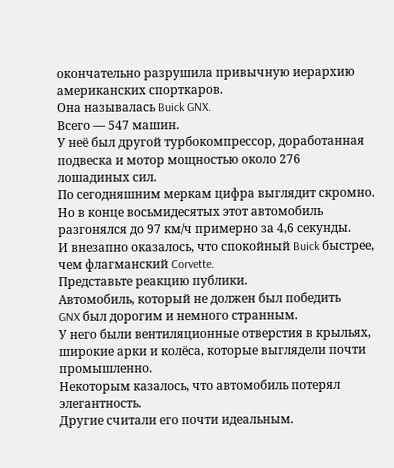окончательно разрушила привычную иерархию американских спорткаров.
Она называлась Buick GNX.
Всего — 547 машин.
У неё был другой турбокомпрессор, доработанная подвеска и мотор мощностью около 276 лошадиных сил.
По сегодняшним меркам цифра выглядит скромно.
Но в конце восьмидесятых этот автомобиль разгонялся до 97 км/ч примерно за 4,6 секунды.
И внезапно оказалось, что спокойный Buick быстрее, чем флагманский Corvette.
Представьте реакцию публики.
Автомобиль, который не должен был победить
GNX был дорогим и немного странным.
У него были вентиляционные отверстия в крыльях, широкие арки и колёса, которые выглядели почти промышленно.
Некоторым казалось, что автомобиль потерял элегантность.
Другие считали его почти идеальным.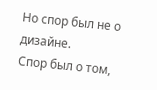Но спор был не о дизайне.
Спор был о том,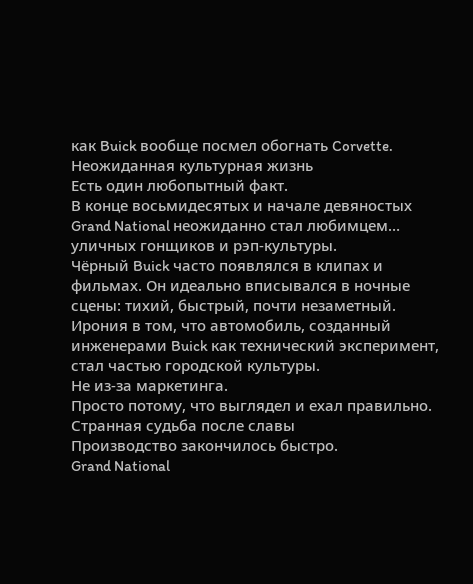как Buick вообще посмел обогнать Corvette.
Неожиданная культурная жизнь
Есть один любопытный факт.
В конце восьмидесятых и начале девяностых Grand National неожиданно стал любимцем… уличных гонщиков и рэп-культуры.
Чёрный Buick часто появлялся в клипах и фильмах. Он идеально вписывался в ночные сцены: тихий, быстрый, почти незаметный.
Ирония в том, что автомобиль, созданный инженерами Buick как технический эксперимент, стал частью городской культуры.
Не из-за маркетинга.
Просто потому, что выглядел и ехал правильно.
Странная судьба после славы
Производство закончилось быстро.
Grand National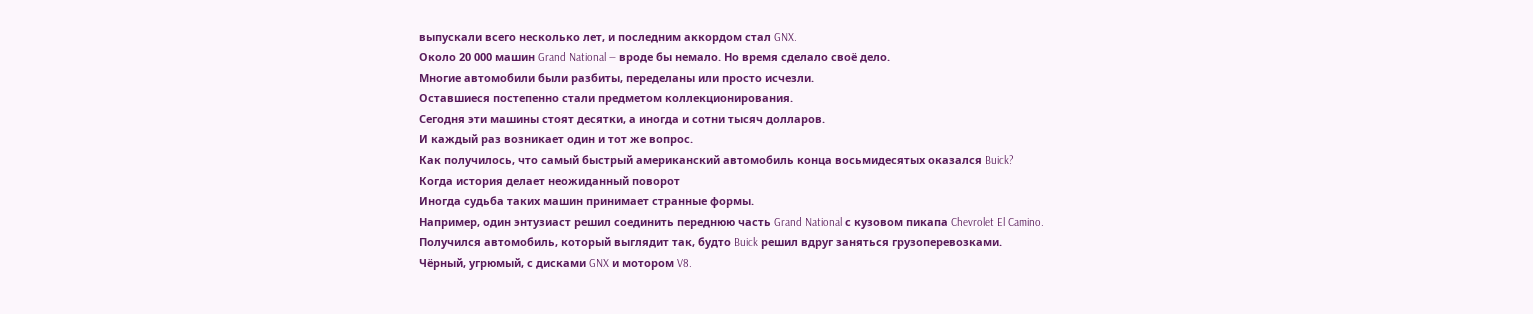выпускали всего несколько лет, и последним аккордом стал GNX.
Около 20 000 машин Grand National — вроде бы немало. Но время сделало своё дело.
Многие автомобили были разбиты, переделаны или просто исчезли.
Оставшиеся постепенно стали предметом коллекционирования.
Сегодня эти машины стоят десятки, а иногда и сотни тысяч долларов.
И каждый раз возникает один и тот же вопрос.
Как получилось, что самый быстрый американский автомобиль конца восьмидесятых оказался Buick?
Когда история делает неожиданный поворот
Иногда судьба таких машин принимает странные формы.
Например, один энтузиаст решил соединить переднюю часть Grand National с кузовом пикапа Chevrolet El Camino.
Получился автомобиль, который выглядит так, будто Buick решил вдруг заняться грузоперевозками.
Чёрный, угрюмый, с дисками GNX и мотором V8.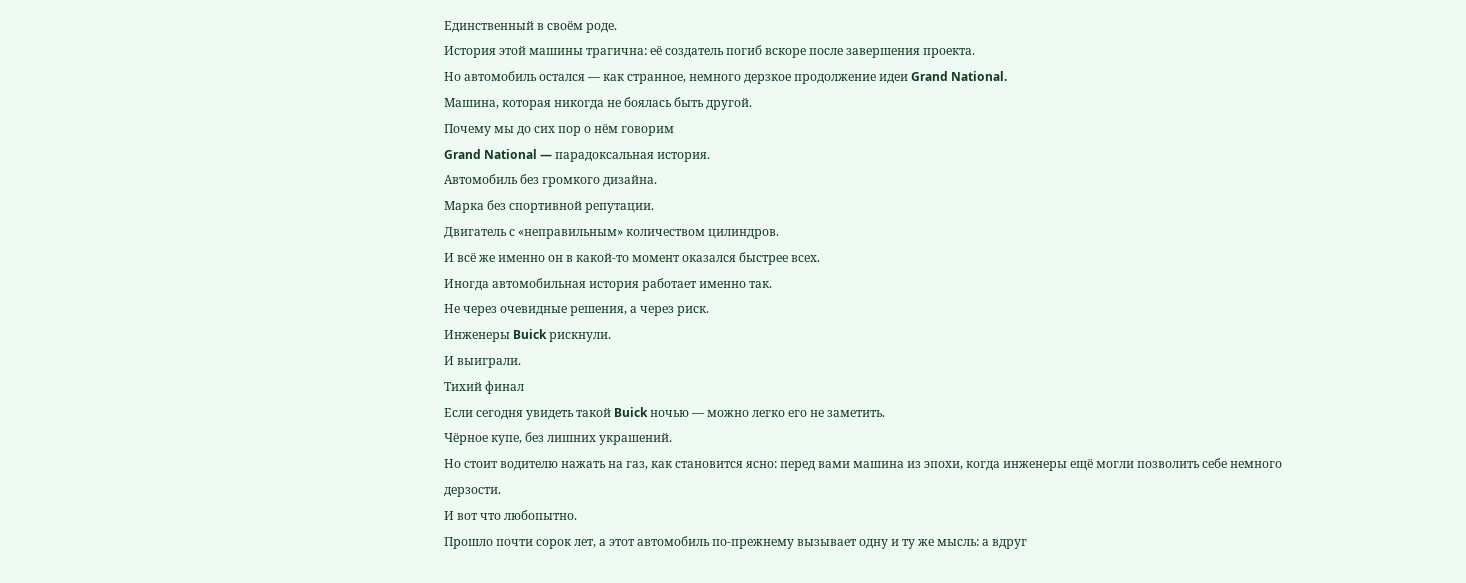Единственный в своём роде.
История этой машины трагична: её создатель погиб вскоре после завершения проекта.
Но автомобиль остался — как странное, немного дерзкое продолжение идеи Grand National.
Машина, которая никогда не боялась быть другой.
Почему мы до сих пор о нём говорим
Grand National — парадоксальная история.
Автомобиль без громкого дизайна.
Марка без спортивной репутации.
Двигатель с «неправильным» количеством цилиндров.
И всё же именно он в какой-то момент оказался быстрее всех.
Иногда автомобильная история работает именно так.
Не через очевидные решения, а через риск.
Инженеры Buick рискнули.
И выиграли.
Тихий финал
Если сегодня увидеть такой Buick ночью — можно легко его не заметить.
Чёрное купе, без лишних украшений.
Но стоит водителю нажать на газ, как становится ясно: перед вами машина из эпохи, когда инженеры ещё могли позволить себе немного дерзости.
И вот что любопытно.
Прошло почти сорок лет, а этот автомобиль по-прежнему вызывает одну и ту же мысль: а вдруг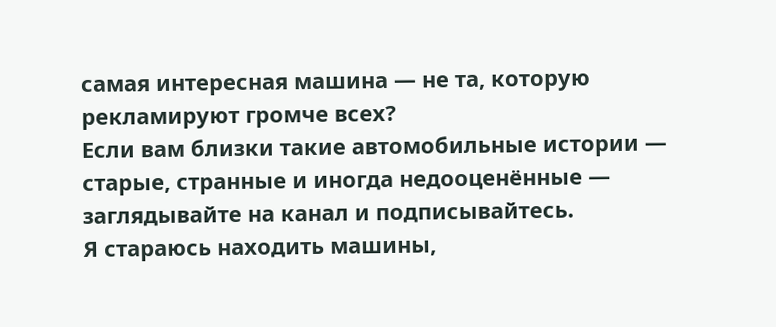самая интересная машина — не та, которую рекламируют громче всех?
Если вам близки такие автомобильные истории — старые, странные и иногда недооценённые — заглядывайте на канал и подписывайтесь.
Я стараюсь находить машины,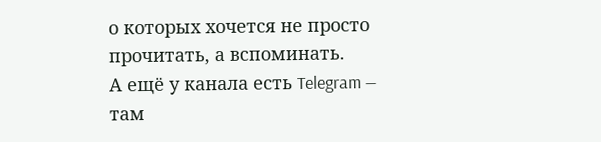о которых хочется не просто прочитать, а вспоминать.
А ещё у канала есть Telegram — там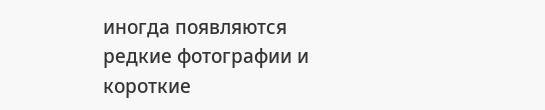иногда появляются редкие фотографии и короткие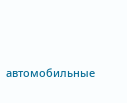автомобильные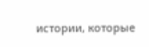истории, которые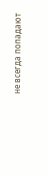не всегда попадают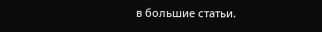в большие статьи.